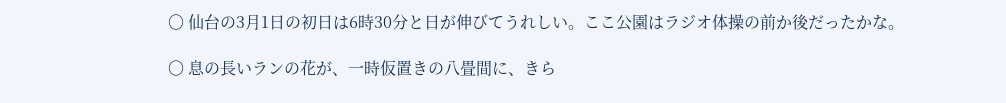〇 仙台の3月1日の初日は6時30分と日が伸びてうれしい。ここ公園はラジオ体操の前か後だったかな。

〇 息の長いランの花が、一時仮置きの八畳間に、きら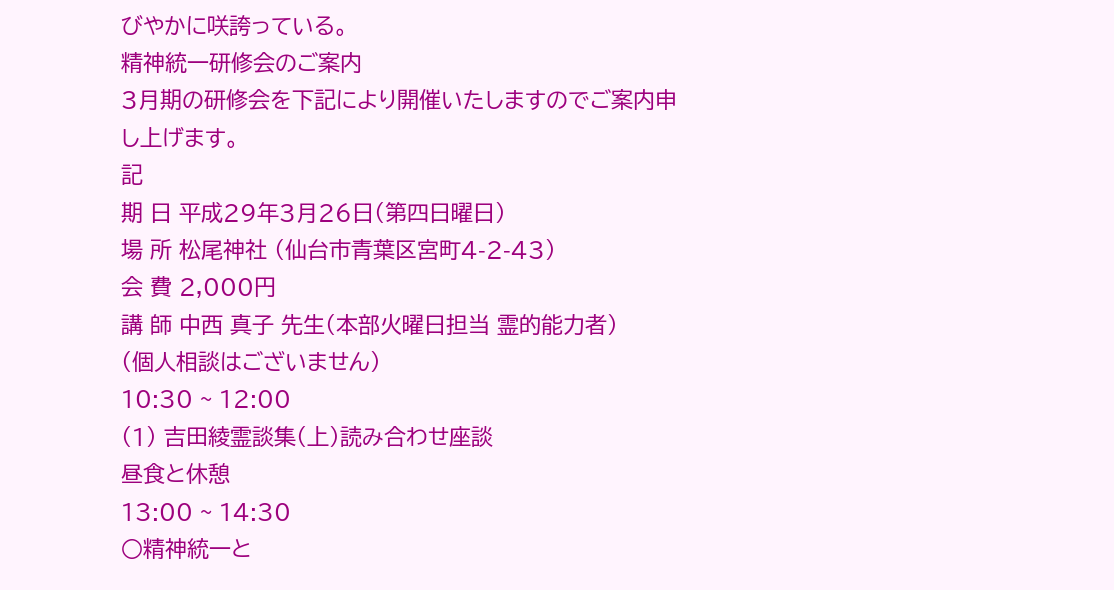びやかに咲誇っている。
精神統一研修会のご案内
3月期の研修会を下記により開催いたしますのでご案内申し上げます。
記
期 日 平成29年3月26日(第四日曜日)
場 所 松尾神社 (仙台市青葉区宮町4-2-43)
会 費 2,000円
講 師 中西 真子 先生(本部火曜日担当 霊的能力者)
(個人相談はございません)
10:30 ~ 12:00
(1) 吉田綾霊談集(上)読み合わせ座談
昼食と休憩
13:00 ~ 14:30
○精神統一と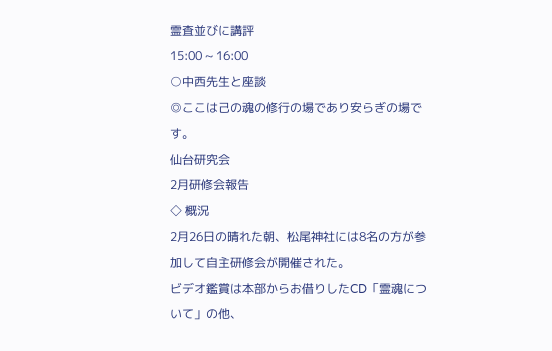霊査並びに講評
15:00 ~ 16:00
○中西先生と座談
◎ここは己の魂の修行の場であり安らぎの場です。
仙台研究会
2月研修会報告
◇ 概況
2月26日の晴れた朝、松尾神社には8名の方が参加して自主研修会が開催された。
ビデオ鑑賞は本部からお借りしたCD「霊魂について」の他、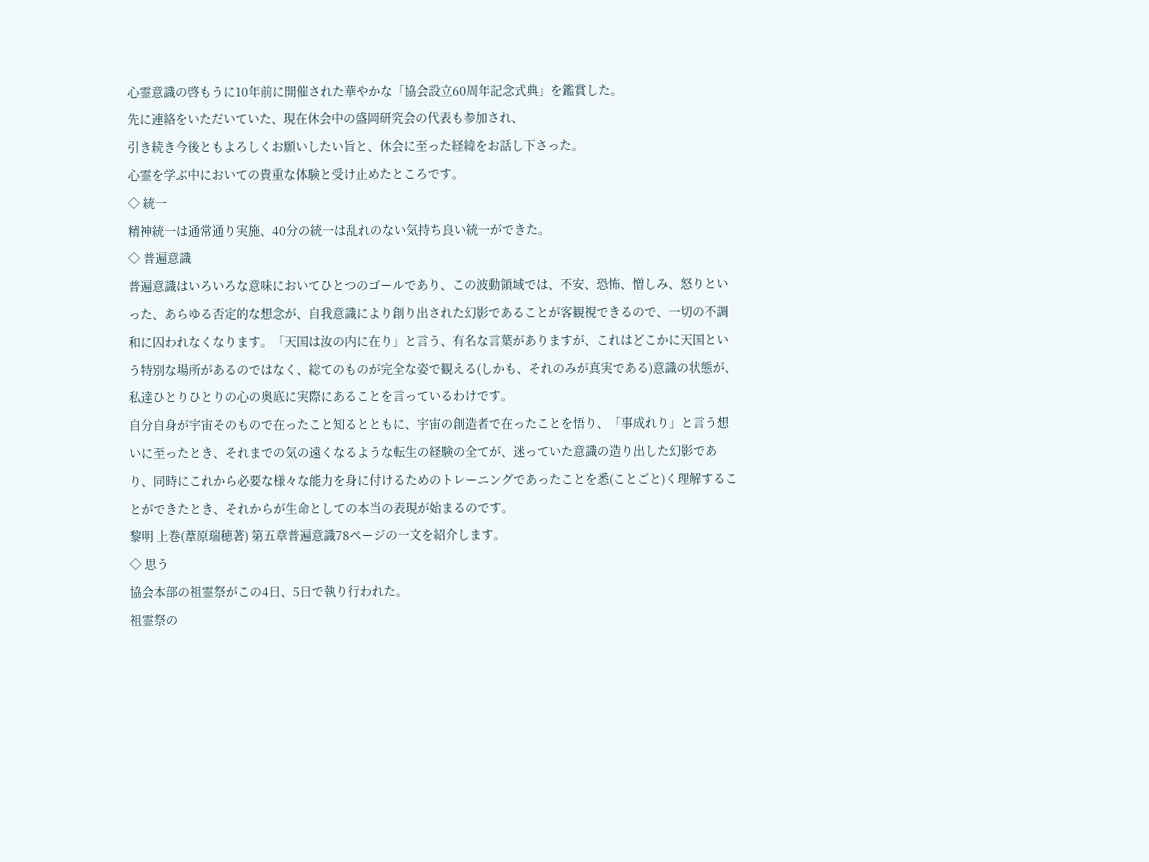心霊意識の啓もうに10年前に開催された華やかな「協会設立60周年記念式典」を鑑賞した。
先に連絡をいただいていた、現在休会中の盛岡研究会の代表も参加され、
引き続き今後ともよろしくお願いしたい旨と、休会に至った経緯をお話し下さった。
心霊を学ぶ中においての貴重な体験と受け止めたところです。
◇ 統一
精神統一は通常通り実施、40分の統一は乱れのない気持ち良い統一ができた。
◇ 普遍意識
普遍意識はいろいろな意味においてひとつのゴールであり、この波動領域では、不安、恐怖、憎しみ、怒りといった、あらゆる否定的な想念が、自我意識により創り出された幻影であることが客観視できるので、一切の不調和に囚われなくなります。「天国は汝の内に在り」と言う、有名な言葉がありますが、これはどこかに天国という特別な場所があるのではなく、総てのものが完全な姿で観える(しかも、それのみが真実である)意識の状態が、私達ひとりひとりの心の奥底に実際にあることを言っているわけです。
自分自身が宇宙そのもので在ったこと知るとともに、宇宙の創造者で在ったことを悟り、「事成れり」と言う想いに至ったとき、それまでの気の遠くなるような転生の経験の全てが、迷っていた意識の造り出した幻影であり、同時にこれから必要な様々な能力を身に付けるためのトレーニングであったことを悉(ことごと)く理解することができたとき、それからが生命としての本当の表現が始まるのです。
黎明 上巻(葦原瑞穂著) 第五章普遍意識78ページの一文を紹介します。
◇ 思う
協会本部の祖霊祭がこの4日、5日で執り行われた。
祖霊祭の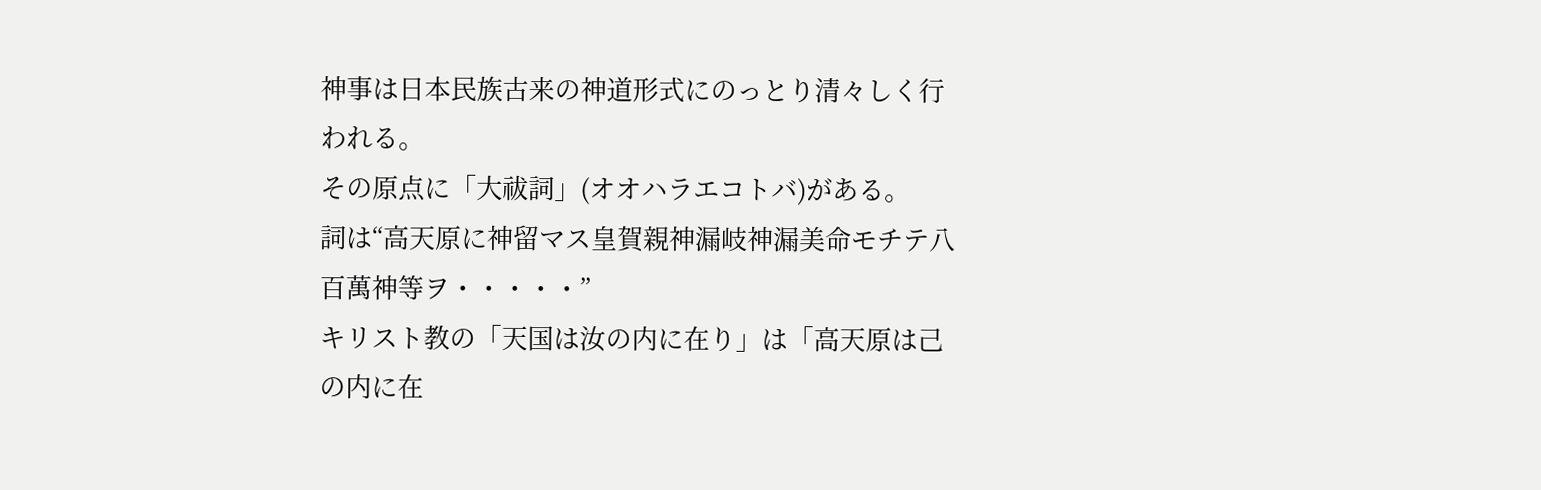神事は日本民族古来の神道形式にのっとり清々しく行われる。
その原点に「大祓詞」(オオハラエコトバ)がある。
詞は“高天原に神留マス皇賀親神漏岐神漏美命モチテ八百萬神等ヲ・・・・・”
キリスト教の「天国は汝の内に在り」は「高天原は己の内に在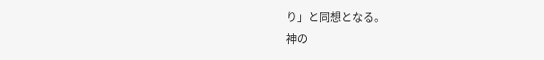り」と同想となる。
神の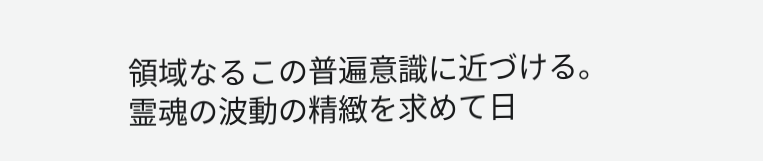領域なるこの普遍意識に近づける。
霊魂の波動の精緻を求めて日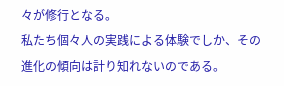々が修行となる。
私たち個々人の実践による体験でしか、その進化の傾向は計り知れないのである。